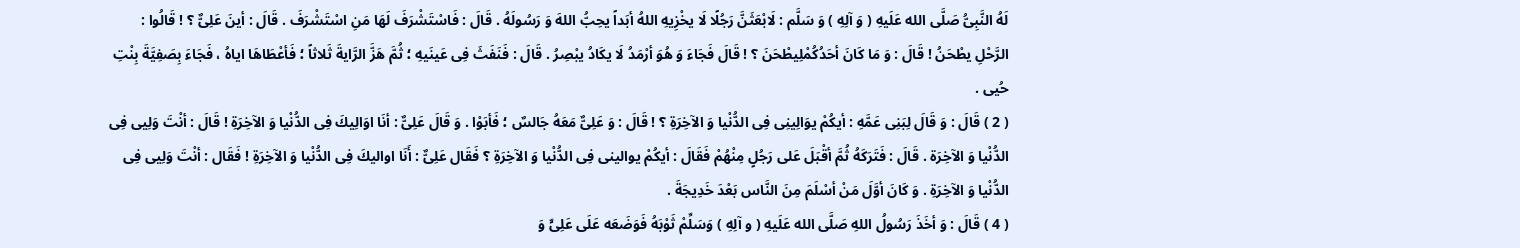لَهُ النَّبِىُّ صَلَّى الله عَلَيهِ ( وَ آلِهِ ) وَ سَلَّم : لَابْعَثَنَّ رَجُلًا لَا يخْزِيهِ اللهُ أبَداً يحِبُّ اللهَ وَ رَسُولَهُ . قَالَ : فَاسْتَشْرَفَ لَهَا مَنِ اسْتَشْرَفَ . قَالَ : أينَ عَلِىٌّ ؟ ! قَالُوا : الرَّحْلِ يطْحَنُ ! قَالَ : وَ مَا كَانَ أحَدُكُمْلِيطْحَنَ ؟ ! قَالَ فَجَاءَ وَ هُوَ أرْمَدُ لَا يكَادُ يبْصِرُ . قَالَ : فَنَفَثَ فِى عَينَيهِ ؛ ثُمَّ هَزَّ الرَّايةَ ثَلاثاً ؛ فَأعْطَاهَا اياهُ ، فَجَاءَ بِصَفِيَّةَ بِنْتِ حُيى .
( 2 ) قَالَ : وَ قَالَ لِبَنِى عَمَّهِ : أيكُمْ يوَالِينِى فِى الدُّنْيا وَ الآخِرَةِ ؟ ! قَالَ : وَ عَلِىٌّ مَعَهُ جَالسٌ ؛ فَأبَوْا . وَ قَالَ عَلِىٌّ : أنَا اوَالِيكَ فِى الدُّنْيا وَ الآخِرَةِ ! قَالَ : أنْتَ وَلِيى فِى الدُّنْيا وَ الآخِرَة . قَالَ : فَتَرَكَهُ ثُمَّ أقْبَلَ عَلى رَجُلٍ مِنْهُمْ فَقَالَ : أيكُمْ يوالينى فِى الدُّنْيا وَ الآخِرَةِ ؟ فَقَال عَلِىٌّ : أَنَا اواليكَ فِى الدُّنْيا وَ الآخِرَةِ ! فَقَال : أنْتَ وَلِيى فِى الدُّنْيا وَ الآخِرَةِ . وَ كَانَ أوَّلَ مَنْ أسْلَمَ مِنَ النَّاس بَعْدَ خَدِيجَةَ .
( 4 ) قَالَ : وَ أخَذَ رَسُولُ اللهِ صَلَّى الله عَلَيهِ ( و آلِهِ ) وَسَلِّمْ ثَوْبَهُ فَوَضَعَه عَلَى عَلِىٍّ وَ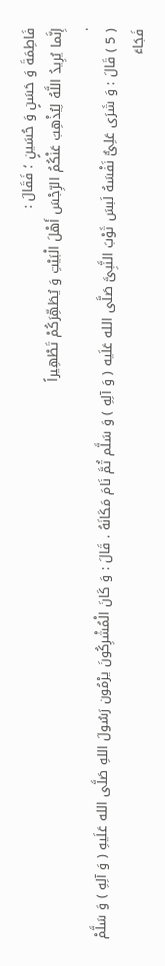فَاطِمَةَ وَ حَسَنٍ وَ حُسَينٍ ؛ فَقَالَ :
إِنَّما يُرِيدُ اللَّهُ لِيُذْهِبَ عَنْكُمُ الرِّجْسَ أَهْلَ الْبَيْتِ وَ يُطَهِّرَكُمْ تَطْهِيراً
.
( 5 ) قَالَ : وَ شَرَى عَلِىٌّ نَفْسَهُ لَبسَ ثَوْبَ النَّبِىَّ صَلَّى الله عَلَيه ( وَ آلِهِ ) وَ سَلَّم ثُمَّ نَامَ مَكَانَهُ . قَالَ : وَ كَانَ الْمُشْرِكُونَ يرْمُون رَسُولَ اللهِ صَلَّى الله عَلَيهِ ( وَ آلِهِ ) وَ سَلَّمْ فَجَاءَ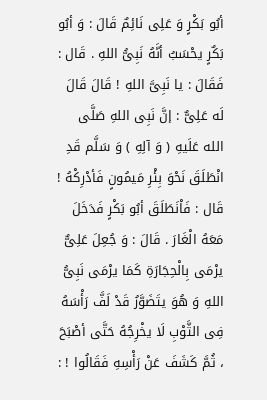أبُو بَكْرٍ وَ عَلِى نَائِمٌ قَالَ : وَ أبُو بَكٌرٍ يحْسَبُ أنَّهُ نَبِىُّ اللهِ . قَال : فَقَالَ : يا نَبِىَّ اللهِ ! قَالَ قَالَ لَه عَلِىٌّ : إنَّ نَبِى اللهِ صَلَّى الله عَلَيهِ ( وَ آلِهِ ) وَ سَلَّم قَدِ انْطَلَقَ نَحْوَ بِئْرِ مَيمُونٍ فَأدْرِكْهُ ! قَال : فَاْنَطَلَقَ أبُو بَكْرٍ فَدَخَلَ مَعَهُ الْغَارَ . قَالَ : وَ جُعِلَ عَلِىٌّ يرْمَى بِالْحِجَارَةِ كَمَا يرْمَى نَبِىُّ اللهِ وَ هُوَ يتَضَوَّرُ قَدْ لَفَّ رَأْسَهُ فِى الثَّوْبِ لَا يخْرِجُهُ حَتَّى أصْبَحَ ، ثُمَّ كَشَفَ عَنْ رَأْسِهِ فَقَالُوا ! :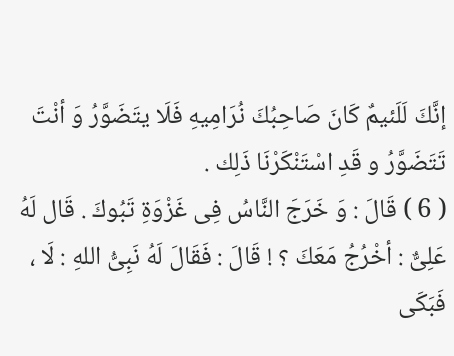إنَّكَ لَلَئيمٌ كَانَ صَاحِبُكَ نُرَامِيهِ فَلَا يتَضَوَّرُ وَ أنْتَ تَتَضَوَّرُ و قَدِ اسْتَنْكَرْنَا ذَلِك .
( 6 ) قَالَ : وَ خَرَجَ النَّاسُ فِى غَزْوَةِ تَبُوكَ . قَال لَهُ عَلِىٌّ : أخْرُجُ مَعَكَ ؟ ! قَالَ : فَقَالَ لَهُ نَبِىُّ اللهِ : لَا ، فَبَكَى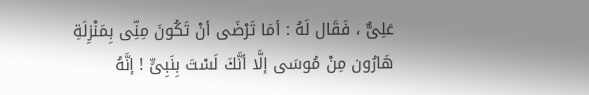عَلِىٌّ ، فَقَال لَهُ : أمَا تَرْضَى أنْ تَكُونَ مِنِّى بِمَنْزِلَةِ هَارُون مِنْ مُوسَى إلَّا أنَّكَ لَسْتَ بِنَبِىٍّ ! إنَّهُ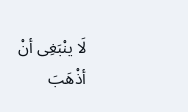لَا ينْبَغِى أنْ أذْهَبَ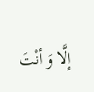إلَّا وَ أنْتَ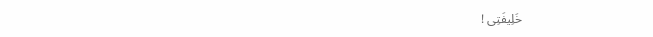خَلِيفَتِى !